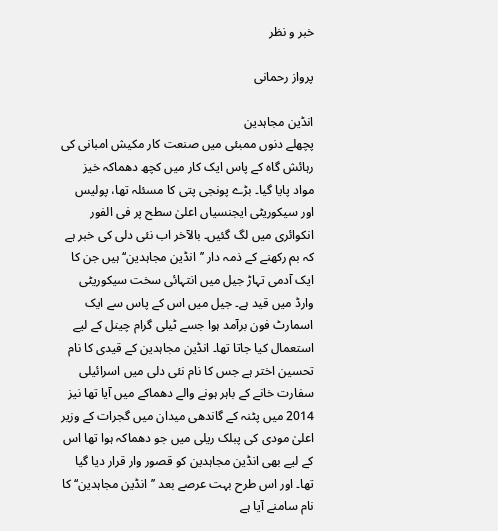خبر و نظر

پرواز رحمانی

انڈین مجاہدین
پچھلے دنوں ممبئی میں صنعت کار مکیش امبانی کی رہائش گاہ کے پاس ایک کار میں کچھ دھماکہ خیز مواد پایا گیا۔ بڑے پونجی پتی کا مسئلہ تھا، پولیس اور سیکوریٹی ایجنسیاں اعلیٰ سطح پر فی الفور انکوائری میں لگ گئیں۔ بالآخر اب نئی دلی کی خبر ہے کہ بم رکھنے کے ذمہ دار ’’انڈین مجاہدین‘‘ ہیں جن کا ایک آدمی تہاڑ جیل میں انتہائی سخت سیکوریٹی وارڈ میں قید ہے۔ جیل میں اس کے پاس سے ایک اسمارٹ فون برآمد ہوا جسے ٹیلی گرام چینل کے لیے استعمال کیا جاتا تھا۔ انڈین مجاہدین کے قیدی کا نام تحسین اختر ہے جس کا نام نئی دلی میں اسرائیلی سفارت خانے کے باہر ہونے والے دھماکے میں آیا تھا نیز 2014 میں پٹنہ کے گاندھی میدان میں گجرات کے وزیر اعلیٰ مودی کی پبلک ریلی میں جو دھماکہ ہوا تھا اس کے لیے بھی انڈین مجاہدین کو قصور وار قرار دیا گیا تھا۔ اور اس طرح بہت عرصے بعد ’’انڈین مجاہدین‘‘ کا نام سامنے آیا ہے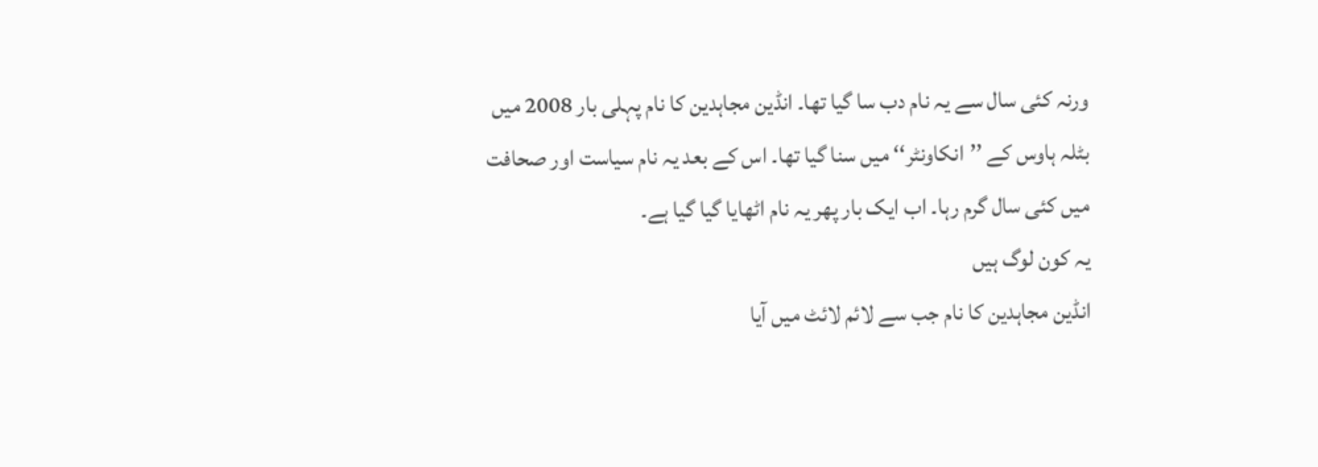ورنہ کئی سال سے یہ نام دب سا گیا تھا۔ انڈین مجاہدین کا نام پہلی بار 2008 میں بٹلہ ہاوس کے ’’انکاونٹر‘‘ میں سنا گیا تھا۔ اس کے بعد یہ نام سیاست اور صحافت میں کئی سال گرم رہا۔ اب ایک بار پھر یہ نام اٹھایا گیا گیا ہے۔
یہ کون لوگ ہیں
انڈین مجاہدین کا نام جب سے لائم لائٹ میں آیا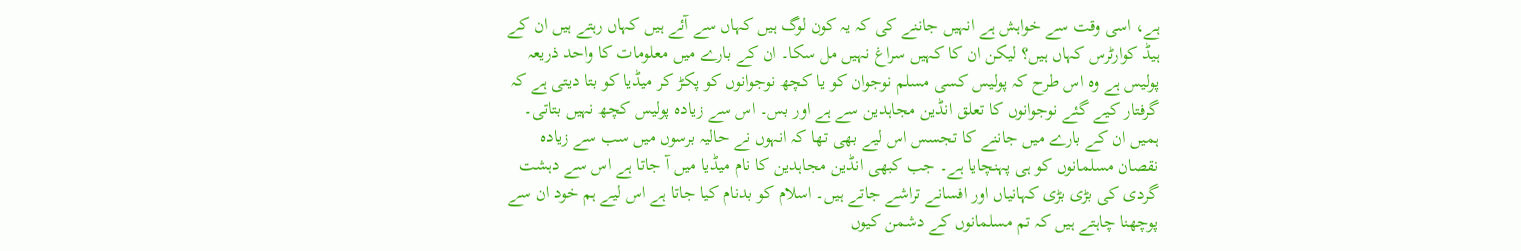ہے، اسی وقت سے خواہش ہے انہیں جاننے کی کہ یہ کون لوگ ہیں کہاں سے آئے ہیں کہاں رہتے ہیں ان کے ہیڈ کوارٹرس کہاں ہیں؟ لیکن ان کا کہیں سراغ نہیں مل سکا۔ ان کے بارے میں معلومات کا واحد ذریعہ پولیس ہے وہ اس طرح کہ پولیس کسی مسلم نوجوان کو یا کچھ نوجوانوں کو پکڑ کر میڈیا کو بتا دیتی ہے کہ گرفتار کیے گئے نوجوانوں کا تعلق انڈین مجاہدین سے ہے اور بس۔ اس سے زیادہ پولیس کچھ نہیں بتاتی۔ ہمیں ان کے بارے میں جاننے کا تجسس اس لیے بھی تھا کہ انہوں نے حالیہ برسوں میں سب سے زیادہ نقصان مسلمانوں کو ہی پہنچایا ہے۔ جب کبھی انڈین مجاہدین کا نام میڈیا میں آ جاتا ہے اس سے دہشت گردی کی بڑی بڑی کہانیاں اور افسانے تراشے جاتے ہیں۔ اسلام کو بدنام کیا جاتا ہے اس لیے ہم خود ان سے پوچھنا چاہتے ہیں کہ تم مسلمانوں کے دشمن کیوں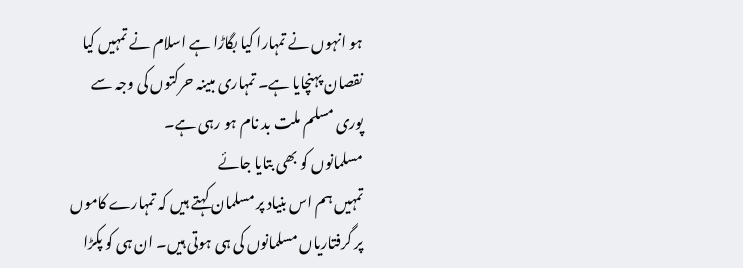ہو انہوں نے تمہارا کیا بگاڑا ہے اسلام نے تمہیں کیا نقصان پہنچایا ہے۔ تمہاری مبینہ حرکتوں کی وجہ سے پوری مسلم ملت بد نام ہو رہی ہے۔
مسلمانوں کو بھی بتایا جائے
تمہیں ہم اس بنیاد پر مسلمان کہتے ہیں کہ تمہارے کاموں پر گرفتاریاں مسلمانوں کی ہی ہوتی ہیں۔ ان ہی کو پکڑا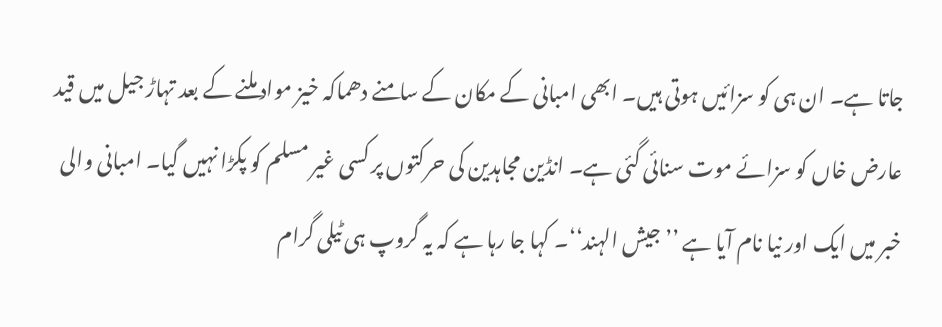جاتا ہے۔ ان ہی کو سزائیں ہوتی ہیں۔ ابھی امبانی کے مکان کے سامنے دھماکہ خیز مواد ملنے کے بعد تہاڑ جیل میں قید عارض خاں کو سزائے موت سنائی گئی ہے۔ انڈین مجاہدین کی حرکتوں پر کسی غیر مسلم کو پکڑا نہیں گیا۔ امبانی والی خبر میں ایک اور نیا نام آیا ہے ’’جیش الہند‘‘۔ کہا جا رہا ہے کہ یہ گروپ ہی ٹیلی گرام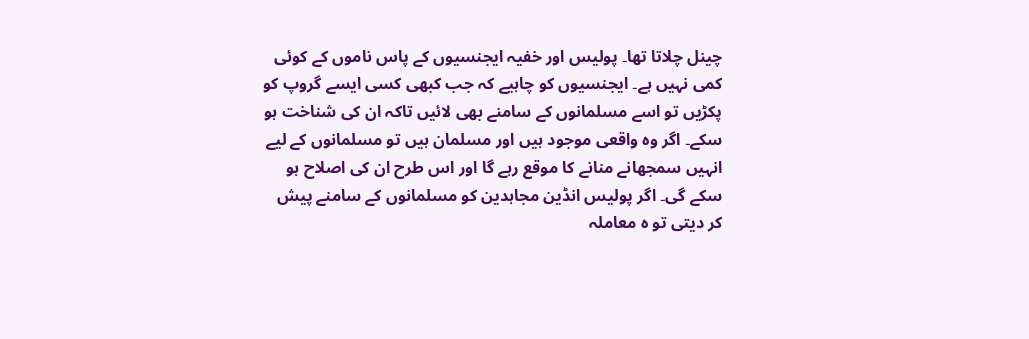چینل چلاتا تھا۔ پولیس اور خفیہ ایجنسیوں کے پاس ناموں کے کوئی کمی نہیں ہے۔ ایجنسیوں کو چاہیے کہ جب کبھی کسی ایسے گروپ کو پکڑیں تو اسے مسلمانوں کے سامنے بھی لائیں تاکہ ان کی شناخت ہو سکے۔ اگر وہ واقعی موجود ہیں اور مسلمان ہیں تو مسلمانوں کے لیے انہیں سمجھانے منانے کا موقع رہے گا اور اس طرح ان کی اصلاح ہو سکے گی۔ اگر پولیس انڈین مجاہدین کو مسلمانوں کے سامنے پیش کر دیتی تو ہ معاملہ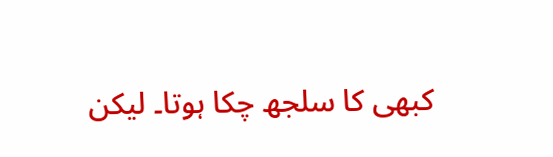کبھی کا سلجھ چکا ہوتا۔ لیکن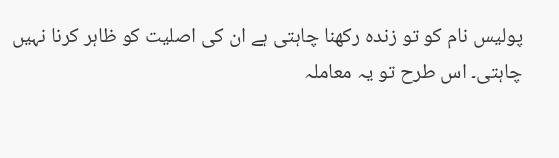پولیس نام کو تو زندہ رکھنا چاہتی ہے ان کی اصلیت کو ظاہر کرنا نہیں چاہتی۔ اس طرح تو یہ معاملہ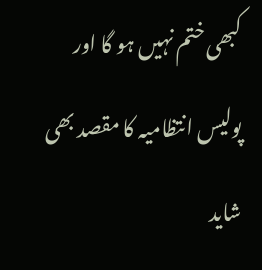کبھی ختم نہیں ہو گا اور پولیس انتظامیہ کا مقصد بھی شاید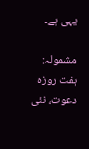یہی ہے۔

مشمولہ: ہفت روزہ دعوت، نئی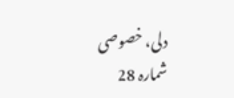دلی، خصوصی شمارہ 28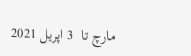مارچ تا  3 اپریل 2021